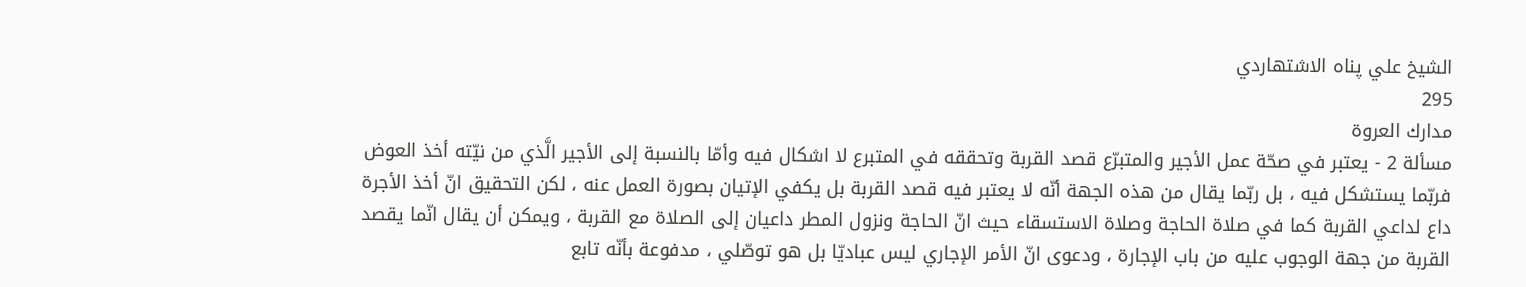الشيخ علي پناه الاشتهاردي
295
مدارك العروة
مسألة 2 - يعتبر في صحّة عمل الأجير والمتبرّع قصد القربة وتحققه في المتبرع لا اشكال فيه وأمّا بالنسبة إلى الأجير الَّذي من نيّته أخذ العوض فربّما يستشكل فيه ، بل ربّما يقال من هذه الجهة أنّه لا يعتبر فيه قصد القربة بل يكفي الإتيان بصورة العمل عنه ، لكن التحقيق انّ أخذ الأجرة داع لداعي القربة كما في صلاة الحاجة وصلاة الاستسقاء حيث انّ الحاجة ونزول المطر داعيان إلى الصلاة مع القربة ، ويمكن أن يقال انّما يقصد القربة من جهة الوجوب عليه من باب الإجارة ، ودعوى انّ الأمر الإجاري ليس عباديّا بل هو توصّلي ، مدفوعة بأنّه تابع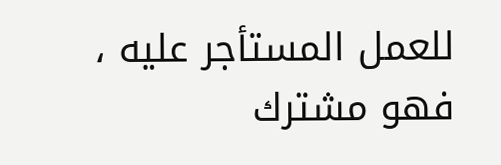للعمل المستأجر عليه ، فهو مشترك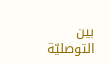بين التوصليّة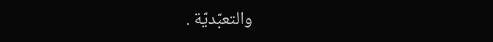والتعبّديّة .